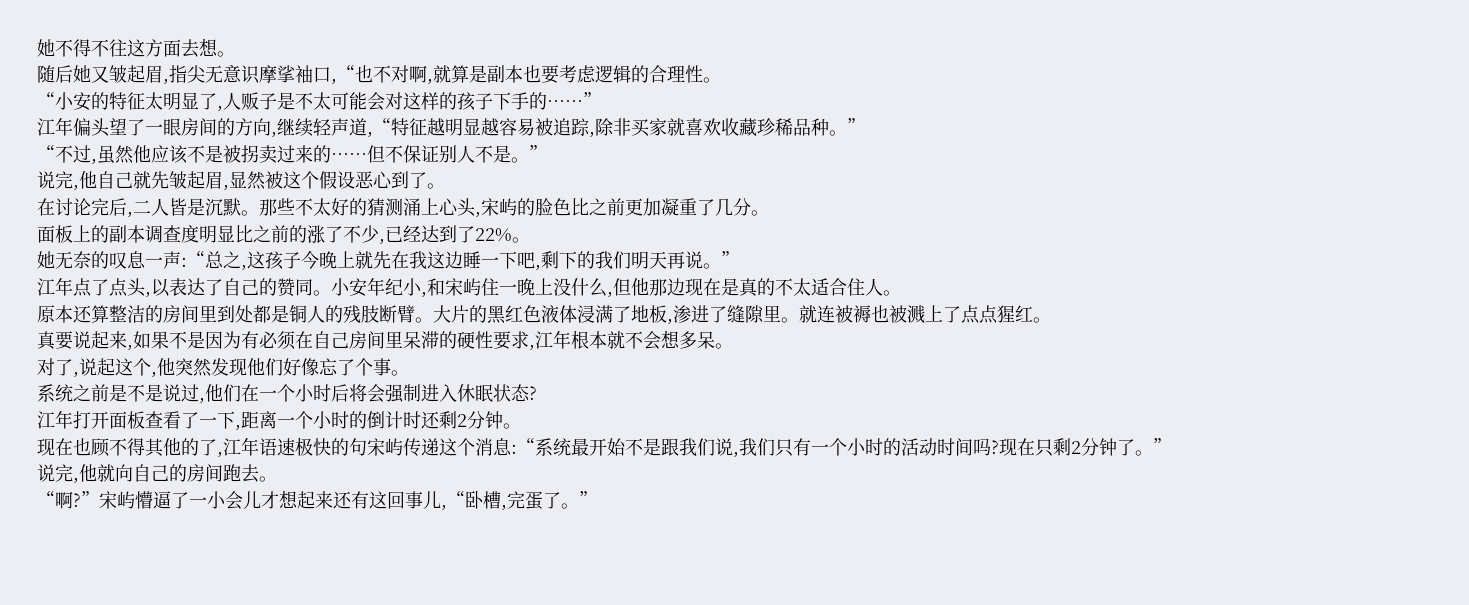她不得不往这方面去想。
随后她又皱起眉,指尖无意识摩挲袖口,“也不对啊,就算是副本也要考虑逻辑的合理性。
“小安的特征太明显了,人贩子是不太可能会对这样的孩子下手的……”
江年偏头望了一眼房间的方向,继续轻声道,“特征越明显越容易被追踪,除非买家就喜欢收藏珍稀品种。”
“不过,虽然他应该不是被拐卖过来的……但不保证别人不是。”
说完,他自己就先皱起眉,显然被这个假设恶心到了。
在讨论完后,二人皆是沉默。那些不太好的猜测涌上心头,宋屿的脸色比之前更加凝重了几分。
面板上的副本调查度明显比之前的涨了不少,已经达到了22%。
她无奈的叹息一声:“总之,这孩子今晚上就先在我这边睡一下吧,剩下的我们明天再说。”
江年点了点头,以表达了自己的赞同。小安年纪小,和宋屿住一晚上没什么,但他那边现在是真的不太适合住人。
原本还算整洁的房间里到处都是铜人的残肢断臂。大片的黑红色液体浸满了地板,渗进了缝隙里。就连被褥也被溅上了点点猩红。
真要说起来,如果不是因为有必须在自己房间里呆滞的硬性要求,江年根本就不会想多呆。
对了,说起这个,他突然发现他们好像忘了个事。
系统之前是不是说过,他们在一个小时后将会强制进入休眠状态?
江年打开面板查看了一下,距离一个小时的倒计时还剩2分钟。
现在也顾不得其他的了,江年语速极快的句宋屿传递这个消息:“系统最开始不是跟我们说,我们只有一个小时的活动时间吗?现在只剩2分钟了。”
说完,他就向自己的房间跑去。
“啊?”宋屿懵逼了一小会儿才想起来还有这回事儿,“卧槽,完蛋了。”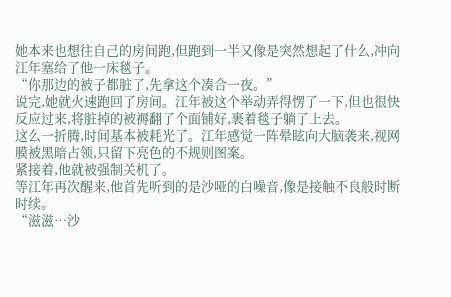她本来也想往自己的房间跑,但跑到一半又像是突然想起了什么,冲向江年塞给了他一床毯子。
“你那边的被子都脏了,先拿这个凑合一夜。”
说完,她就火速跑回了房间。江年被这个举动弄得愣了一下,但也很快反应过来,将脏掉的被褥翻了个面铺好,裹着毯子躺了上去。
这么一折腾,时间基本被耗光了。江年感觉一阵晕眩向大脑袭来,视网膜被黑暗占领,只留下亮色的不规则图案。
紧接着,他就被强制关机了。
等江年再次醒来,他首先听到的是沙哑的白噪音,像是接触不良般时断时续。
“滋滋…沙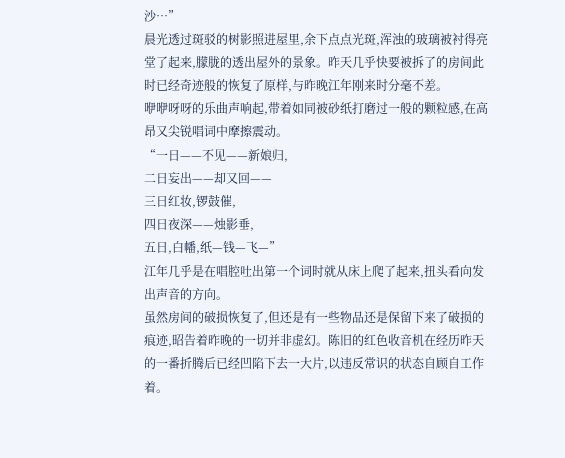沙…”
晨光透过斑驳的树影照进屋里,余下点点光斑,浑浊的玻璃被衬得亮堂了起来,朦胧的透出屋外的景象。昨天几乎快要被拆了的房间此时已经奇迹般的恢复了原样,与昨晚江年刚来时分毫不差。
咿咿呀呀的乐曲声响起,带着如同被砂纸打磨过一般的颗粒感,在高昂又尖锐唱词中摩擦震动。
“一日——不见——新娘归,
二日妄出——却又回——
三日红妆,锣鼓催,
四日夜深——烛影垂,
五日,白幡,纸—钱—飞—”
江年几乎是在唱腔吐出第一个词时就从床上爬了起来,扭头看向发出声音的方向。
虽然房间的破损恢复了,但还是有一些物品还是保留下来了破损的痕迹,昭告着昨晚的一切并非虚幻。陈旧的红色收音机在经历昨天的一番折腾后已经凹陷下去一大片,以违反常识的状态自顾自工作着。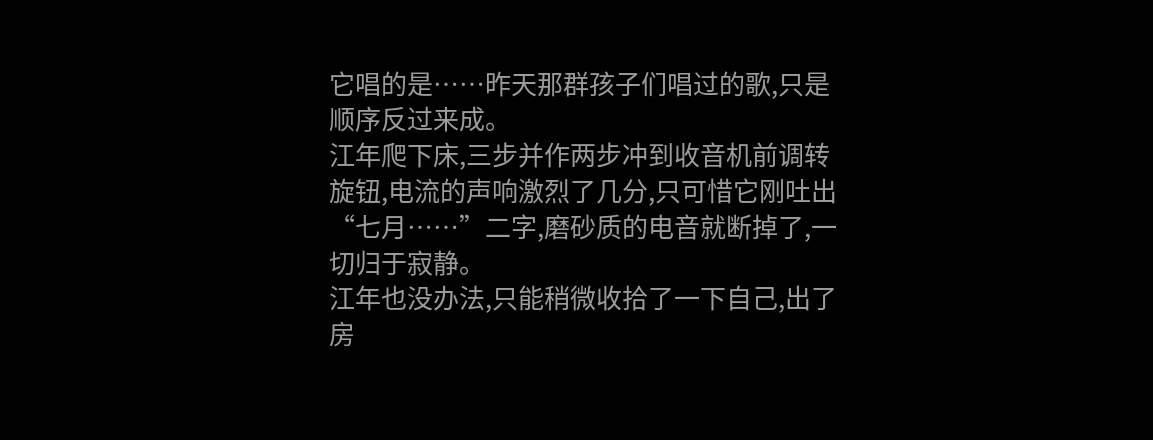它唱的是……昨天那群孩子们唱过的歌,只是顺序反过来成。
江年爬下床,三步并作两步冲到收音机前调转旋钮,电流的声响激烈了几分,只可惜它刚吐出“七月……”二字,磨砂质的电音就断掉了,一切归于寂静。
江年也没办法,只能稍微收拾了一下自己,出了房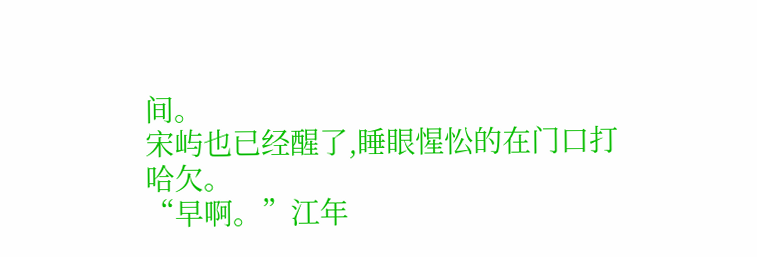间。
宋屿也已经醒了,睡眼惺忪的在门口打哈欠。
“早啊。”江年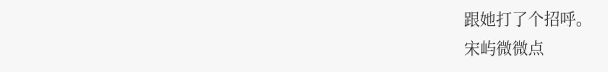跟她打了个招呼。
宋屿微微点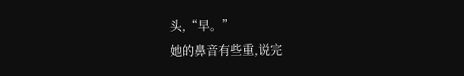头,“早。”
她的鼻音有些重,说完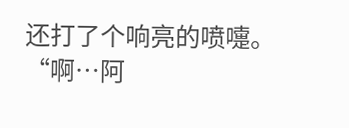还打了个响亮的喷嚏。
“啊…阿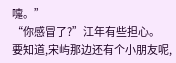嚏。”
“你感冒了?”江年有些担心。
要知道,宋屿那边还有个小朋友呢,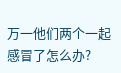万一他们两个一起感冒了怎么办?